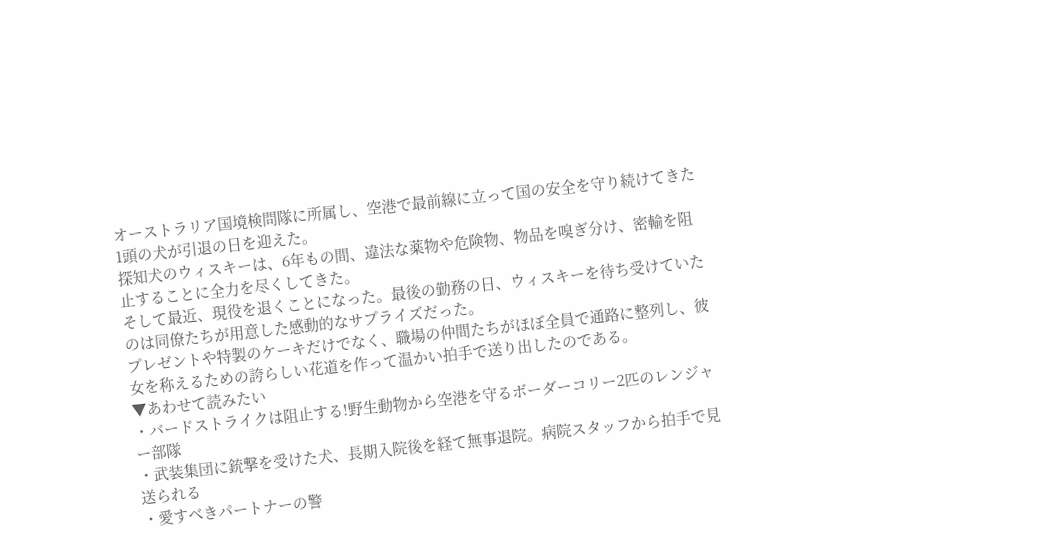オーストラリア国境検問隊に所属し、空港で最前線に立って国の安全を守り続けてきた1頭の犬が引退の日を迎えた。
探知犬のウィスキーは、6年もの間、違法な薬物や危険物、物品を嗅ぎ分け、密輸を阻止することに全力を尽くしてきた。
そして最近、現役を退くことになった。最後の勤務の日、ウィスキーを待ち受けていたのは同僚たちが用意した感動的なサプライズだった。
プレゼントや特製のケーキだけでなく、職場の仲間たちがほぼ全員で通路に整列し、彼女を称えるための誇らしい花道を作って温かい拍手で送り出したのである。
▼あわせて読みたい
・バードストライクは阻止する!野生動物から空港を守るボーダーコリー2匹のレンジャー部隊
・武装集団に銃撃を受けた犬、長期入院後を経て無事退院。病院スタッフから拍手で見送られる
・愛すべきパートナーの警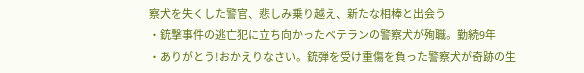察犬を失くした警官、悲しみ乗り越え、新たな相棒と出会う
・銃撃事件の逃亡犯に立ち向かったベテランの警察犬が殉職。勤続9年
・ありがとう!おかえりなさい。銃弾を受け重傷を負った警察犬が奇跡の生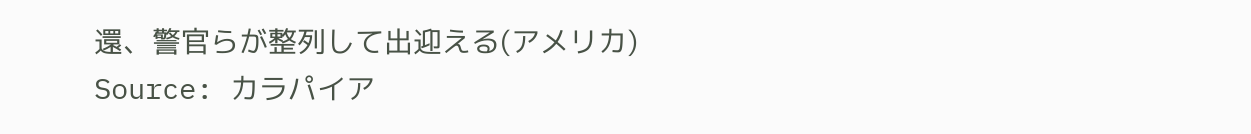還、警官らが整列して出迎える(アメリカ)
Source: カラパイア